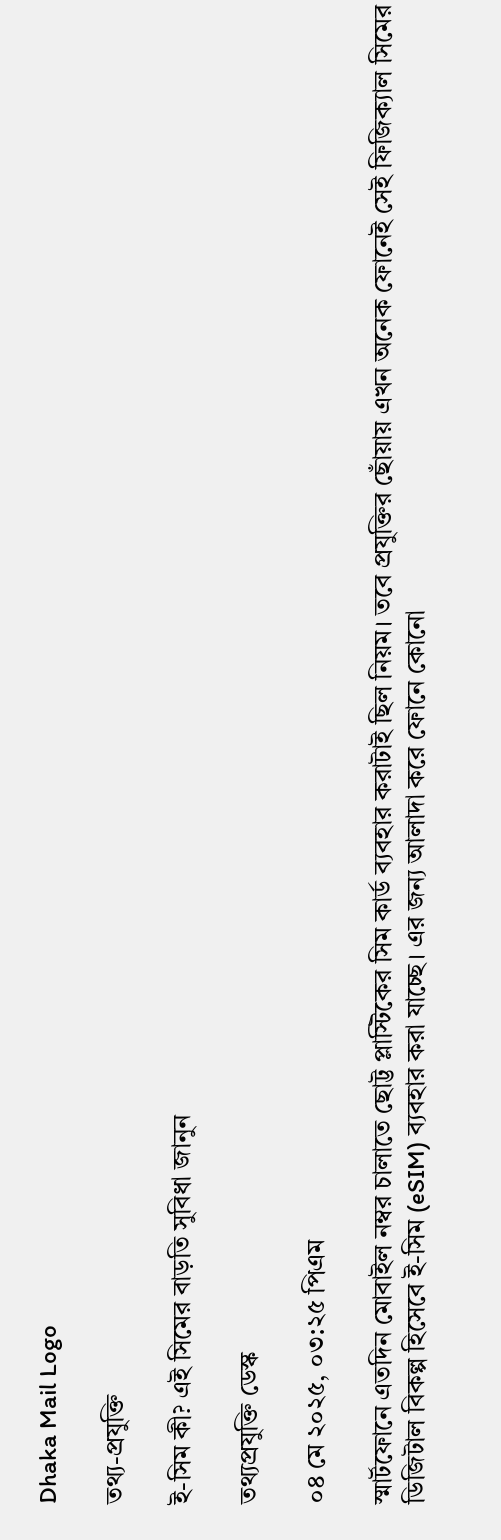Dhaka Mail Logo

তথ্য-প্রযুক্তি

ই-সিম কী? এই সিমের বাড়তি সুবিধা জানুন

তথ্যপ্রযুক্তি ডেস্ক

০৪ মে ২০২৫, ০৩:২৫ পিএম

স্মার্টফোনে এতদিন মোবাইল নম্বর চালাতে ছোট্ট প্লাস্টিকের সিম কার্ড ব্যবহার করাটাই ছিল নিয়ম। তবে প্রযুক্তির ছোঁয়ায় এখন অনেক ফোনেই সেই ফিজিক্যাল সিমের ডিজিটাল বিকল্প হিসেবে ই-সিম (eSIM) ব্যবহার করা যাচ্ছে। এর জন্য আলাদা করে ফোনে কোনো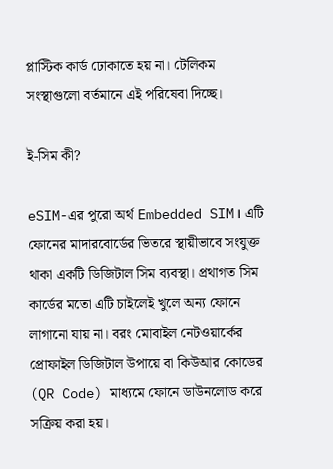প্লাস্টিক কার্ড ঢোকাতে হয় না। টেলিকম সংস্থাগুলো বর্তমানে এই পরিষেবা দিচ্ছে।

ই-সিম কী?

eSIM-এর পুরো অর্থ Embedded SIM। এটি ফোনের মাদারবোর্ডের ভিতরে স্থায়ীভাবে সংযুক্ত থাকা একটি ডিজিটাল সিম ব্যবস্থা। প্রথাগত সিম কার্ডের মতো এটি চাইলেই খুলে অন্য ফোনে লাগানো যায় না। বরং মোবাইল নেটওয়ার্কের প্রোফাইল ডিজিটাল উপায়ে বা কিউআর কোডের (QR Code) মাধ্যমে ফোনে ডাউনলোড করে সক্রিয় করা হয়।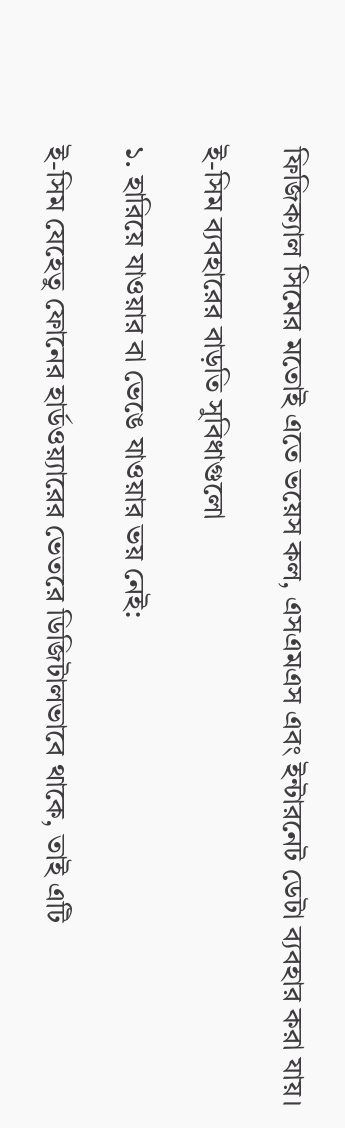ফিজিক্যাল সিমের মতোই এতে ভয়েস কল, এসএমএস এবং ইন্টারনেট ডেটা ব্যবহার করা যায়।

ই-সিম ব্যবহারের বাড়তি সুবিধাগুলো

১. হারিয়ে যাওয়ার বা ভেঙে যাওয়ার ভয় নেই:

ই-সিম যেহেতু ফোনের হার্ডওয়্যারের ভেতরে ডিজিটালভাবে থাকে, তাই এটি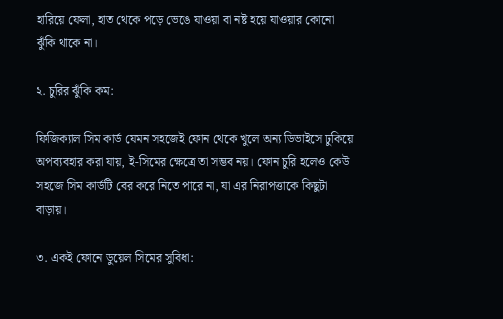হারিয়ে ফেলা, হাত থেকে পড়ে ভেঙে যাওয়া বা নষ্ট হয়ে যাওয়ার কোনো ঝুঁকি থাকে না।

২. চুরির ঝুঁকি কম:

ফিজিক্যাল সিম কার্ড যেমন সহজেই ফোন থেকে খুলে অন্য ডিভাইসে ঢুকিয়ে অপব্যবহার করা যায়, ই-সিমের ক্ষেত্রে তা সম্ভব নয়। ফোন চুরি হলেও কেউ সহজে সিম কার্ডটি বের করে নিতে পারে না, যা এর নিরাপত্তাকে কিছুটা বাড়ায়।

৩. একই ফোনে ডুয়েল সিমের সুবিধা: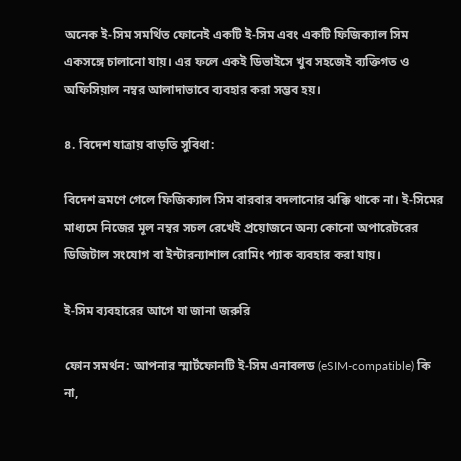অনেক ই-সিম সমর্থিত ফোনেই একটি ই-সিম এবং একটি ফিজিক্যাল সিম একসঙ্গে চালানো যায়। এর ফলে একই ডিভাইসে খুব সহজেই ব্যক্তিগত ও অফিসিয়াল নম্বর আলাদাভাবে ব্যবহার করা সম্ভব হয়।

৪. বিদেশ যাত্রায় বাড়তি সুবিধা:

বিদেশ ভ্রমণে গেলে ফিজিক্যাল সিম বারবার বদলানোর ঝক্কি থাকে না। ই-সিমের মাধ্যমে নিজের মূল নম্বর সচল রেখেই প্রয়োজনে অন্য কোনো অপারেটরের ডিজিটাল সংযোগ বা ইন্টারন্যাশাল রোমিং প্যাক ব্যবহার করা যায়।

ই-সিম ব্যবহারের আগে যা জানা জরুরি

ফোন সমর্থন: আপনার স্মার্টফোনটি ই-সিম এনাবলড (eSIM-compatible) কি না,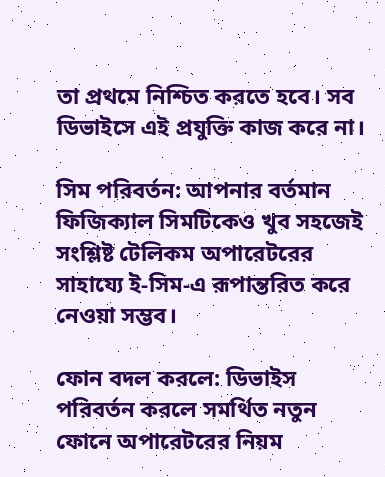তা প্রথমে নিশ্চিত করতে হবে। সব ডিভাইসে এই প্রযুক্তি কাজ করে না।

সিম পরিবর্তন: আপনার বর্তমান ফিজিক্যাল সিমটিকেও খুব সহজেই সংশ্লিষ্ট টেলিকম অপারেটরের সাহায্যে ই-সিম-এ রূপান্তরিত করে নেওয়া সম্ভব।

ফোন বদল করলে: ডিভাইস পরিবর্তন করলে সমর্থিত নতুন ফোনে অপারেটরের নিয়ম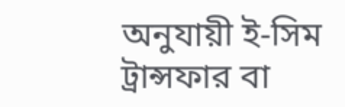অনুযায়ী ই-সিম ট্রান্সফার বা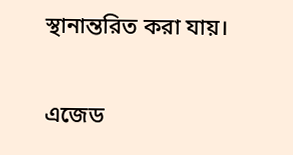স্থানান্তরিত করা যায়।

এজেড